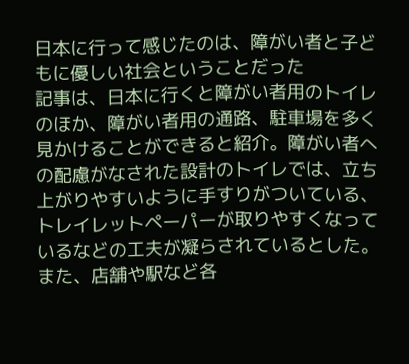日本に行って感じたのは、障がい者と子どもに優しい社会ということだった
記事は、日本に行くと障がい者用のトイレのほか、障がい者用の通路、駐車場を多く見かけることができると紹介。障がい者への配慮がなされた設計のトイレでは、立ち上がりやすいように手すりがついている、トレイレットペーパーが取りやすくなっているなどの工夫が凝らされているとした。また、店舗や駅など各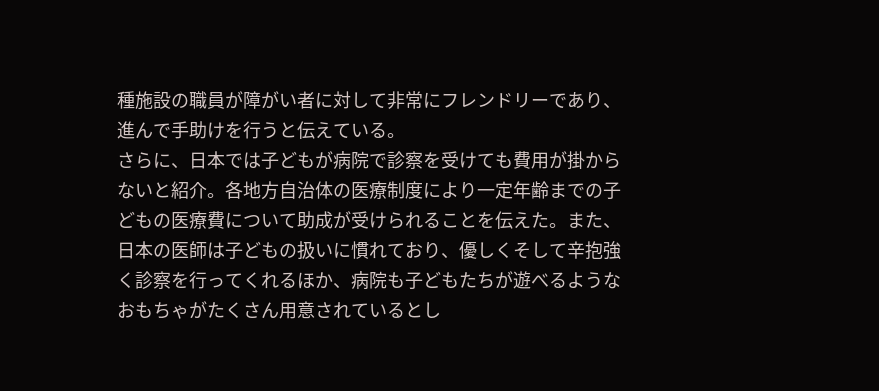種施設の職員が障がい者に対して非常にフレンドリーであり、進んで手助けを行うと伝えている。
さらに、日本では子どもが病院で診察を受けても費用が掛からないと紹介。各地方自治体の医療制度により一定年齢までの子どもの医療費について助成が受けられることを伝えた。また、日本の医師は子どもの扱いに慣れており、優しくそして辛抱強く診察を行ってくれるほか、病院も子どもたちが遊べるようなおもちゃがたくさん用意されているとし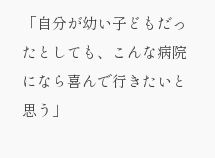「自分が幼い子どもだったとしても、こんな病院になら喜んで行きたいと思う」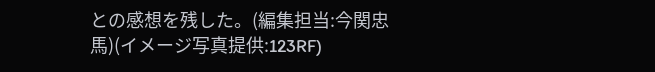との感想を残した。(編集担当:今関忠馬)(イメージ写真提供:123RF)